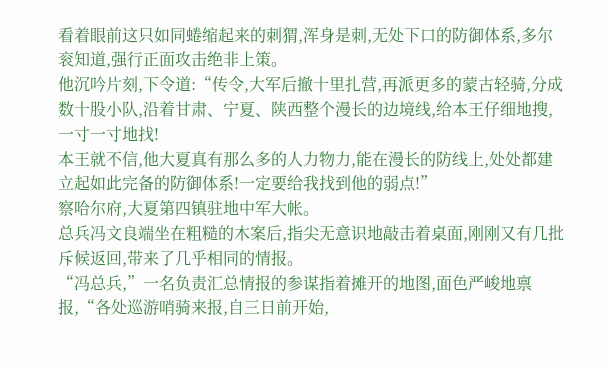看着眼前这只如同蜷缩起来的刺猬,浑身是刺,无处下口的防御体系,多尔衮知道,强行正面攻击绝非上策。
他沉吟片刻,下令道:“传令,大军后撤十里扎营,再派更多的蒙古轻骑,分成数十股小队,沿着甘肃、宁夏、陕西整个漫长的边境线,给本王仔细地搜,一寸一寸地找!
本王就不信,他大夏真有那么多的人力物力,能在漫长的防线上,处处都建立起如此完备的防御体系!一定要给我找到他的弱点!”
察哈尔府,大夏第四镇驻地中军大帐。
总兵冯文良端坐在粗糙的木案后,指尖无意识地敲击着桌面,刚刚又有几批斥候返回,带来了几乎相同的情报。
“冯总兵,”一名负责汇总情报的参谋指着摊开的地图,面色严峻地禀报,“各处巡游哨骑来报,自三日前开始,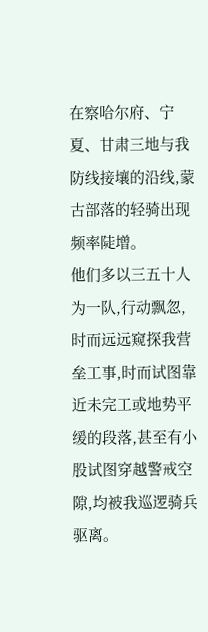在察哈尔府、宁夏、甘肃三地与我防线接壤的沿线,蒙古部落的轻骑出现频率陡增。
他们多以三五十人为一队,行动飘忽,时而远远窥探我营垒工事,时而试图靠近未完工或地势平缓的段落,甚至有小股试图穿越警戒空隙,均被我巡逻骑兵驱离。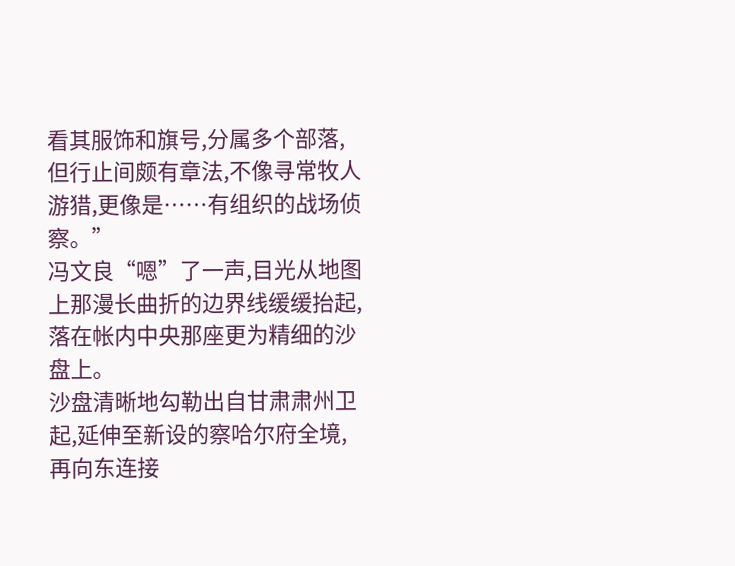看其服饰和旗号,分属多个部落,但行止间颇有章法,不像寻常牧人游猎,更像是……有组织的战场侦察。”
冯文良“嗯”了一声,目光从地图上那漫长曲折的边界线缓缓抬起,落在帐内中央那座更为精细的沙盘上。
沙盘清晰地勾勒出自甘肃肃州卫起,延伸至新设的察哈尔府全境,再向东连接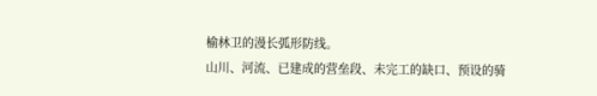榆林卫的漫长弧形防线。
山川、河流、已建成的营垒段、未完工的缺口、预设的骑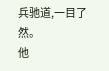兵驰道,一目了然。
他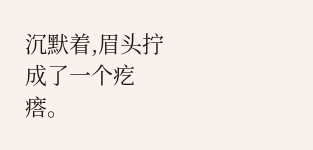沉默着,眉头拧成了一个疙瘩。